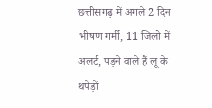छत्तीसगढ़ में अगले 2 दिन भीषण गर्मी, 11 जिलो में अलर्ट, पड़ने वाले हैं लू के थपेड़ों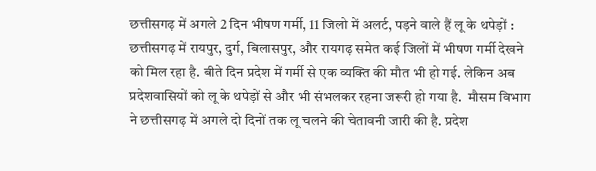छत्तीसगढ़ में अगले 2 दिन भीषण गर्मी, 11 जिलो में अलर्ट, पड़ने वाले हैं लू के थपेड़ों : छत्तीसगढ़ में रायपुर, दुर्ग, बिलासपुर, और रायगढ़ समेत कई जिलों में भीषण गर्मी देखने को मिल रहा है. बीते दिन प्रदेश में गर्मी से एक व्यक्ति की मौत भी हो गई. लेकिन अब प्रदेशवासियों को लू के थपेड़ों से और भी संभलकर रहना जरूरी हो गया है.  मौसम विभाग ने छत्तीसगढ़ में अगले दो दिनों तक लू चलने की चेतावनी जारी की है. प्रदेश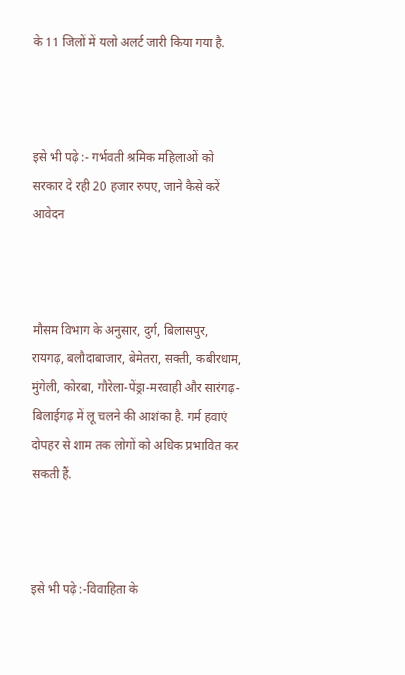के 11 जिलों में यलो अलर्ट जारी किया गया है.



इसे भी पढ़े :- गर्भवती श्रमिक महिलाओं को सरकार दे रही 20 हजार रुपए, जाने कैसे करें आवेदन



मौसम विभाग के अनुसार, दुर्ग, बिलासपुर, रायगढ़, बलौदाबाजार, बेमेतरा, सक्ती, कबीरधाम, मुंगेली, कोरबा, गौरेला-पेंड्रा-मरवाही और सारंगढ़-बिलाईगढ़ में लू चलने की आशंका है. गर्म हवाएं दोपहर से शाम तक लोगों को अधिक प्रभावित कर सकती हैं.



इसे भी पढ़े :-विवाहिता के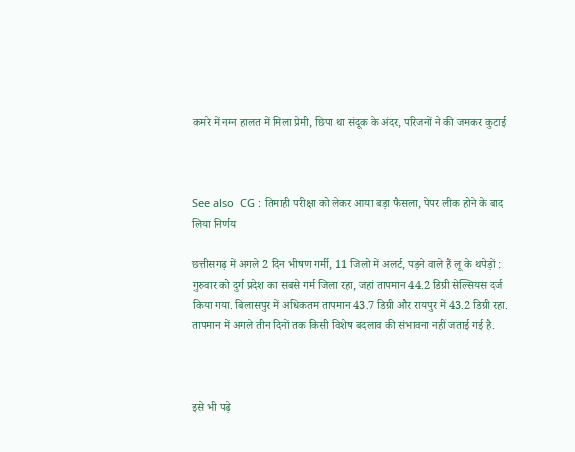कमरे में नग्न हालत में मिला प्रेमी, छिपा था संदूक के अंदर, परिजनों ने की जमकर कुटाई



See also  CG : तिमाही परीक्षा को लेकर आया बड़ा फैसला, पेपर लीक होने के बाद लिया निर्णय

छत्तीसगढ़ में अगले 2 दिन भीषण गर्मी, 11 जिलो में अलर्ट, पड़ने वाले हैं लू के थपेड़ों : गुरुवार को दुर्ग प्रदेश का सबसे गर्म जिला रहा, जहां तापमान 44.2 डिग्री सेल्सियस दर्ज किया गया. बिलासपुर में अधिकतम तापमान 43.7 डिग्री और रायपुर में 43.2 डिग्री रहा. तापमान में अगले तीन दिनों तक किसी विशेष बदलाव की संभावना नहीं जताई गई है.



इसे भी पढ़े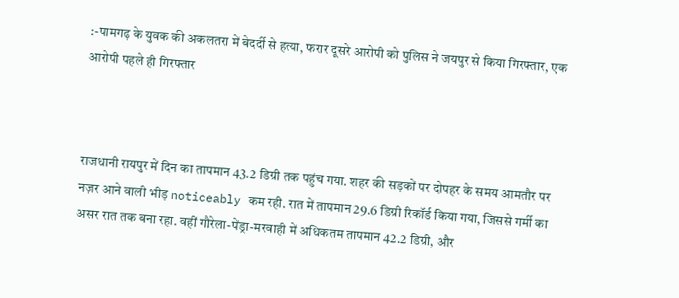:-पामगढ़ के युवक की अकलतरा में बेदर्दी से हत्या, फरार दूसरे आरोपी को पुलिस ने जयपुर से किया गिरफ्तार, एक आरोपी पहले ही गिरफ्तार



राजधानी रायपुर में दिन का तापमान 43.2 डिग्री तक पहुंच गया. शहर की सड़कों पर दोपहर के समय आमतौर पर नज़र आने वाली भीड़ noticeably कम रही. रात में तापमान 29.6 डिग्री रिकॉर्ड किया गया, जिससे गर्मी का असर रात तक बना रहा. वहीं गौरेला-पेंड्रा-मरवाही में अधिकतम तापमान 42.2 डिग्री, और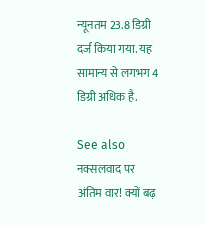न्यूनतम 23.8 डिग्री दर्ज किया गया. यह सामान्य से लगभग 4 डिग्री अधिक है.

See also  नक्सलवाद पर अंतिम वार! क्यों बढ़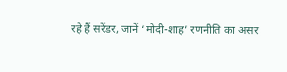रहे हैं सरेंडर, जानें ‘मोदी-शाह’ रणनीति का असर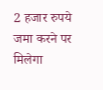2 हजार रुपये जमा करने पर मिलेगा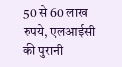50 से 60 लाख रुपये, एलआईसी की पुरानी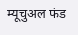म्यूचुअल फंड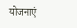योजनाएं